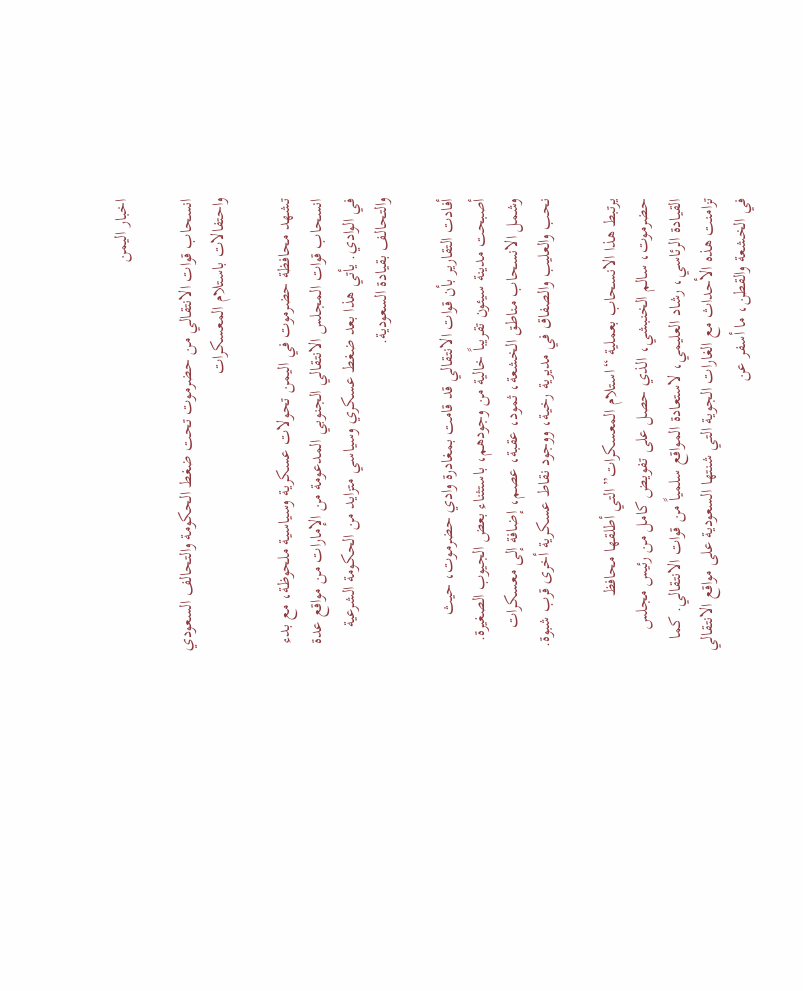اخبار اليمن

انسحاب قوات الانتقالي من حضرموت تحت ضغط الحكومة والتحالف السعودي واحتفالات باستلام المعسكرات

تشهد محافظة حضرموت في اليمن تحولات عسكرية وسياسية ملحوظة، مع بدء انسحاب قوات المجلس الانتقالي الجنوبي المدعومة من الإمارات من مواقع عدة في الوادي. يأتي هذا بعد ضغط عسكري وسياسي متزايد من الحكومة الشرعية والتحالف بقيادة السعودية.

أفادت التقارير بأن قوات الانتقالي قد قامت بمغادرة وادي حضرموت، حيث أصبحت مدينة سيئون تقريباً خالية من وجودهم، باستثناء بعض الجيوب الصغيرة. وشمل الانسحاب مناطق الخشعة، ثمود، عقبة، عصم، إضافة إلى معسكرات نحب والعليب والصفاق في مديرية رخية، ووجود نقاط عسكرية أخرى قرب شبوة.

يرتبط هذا الانسحاب بعملية “استلام المعسكرات” التي أطلقها محافظ حضرموت، سالم الخنبشي، الذي حصل على تفويض كامل من رئيس مجلس القيادة الرئاسي، رشاد العليمي، لاستعادة المواقع سلمياً من قوات الانتقالي. كما تزامنت هذه الأحداث مع الغارات الجوية التي شنتها السعودية على مواقع الانتقالي في الخشعة والقطن، ما أسفر عن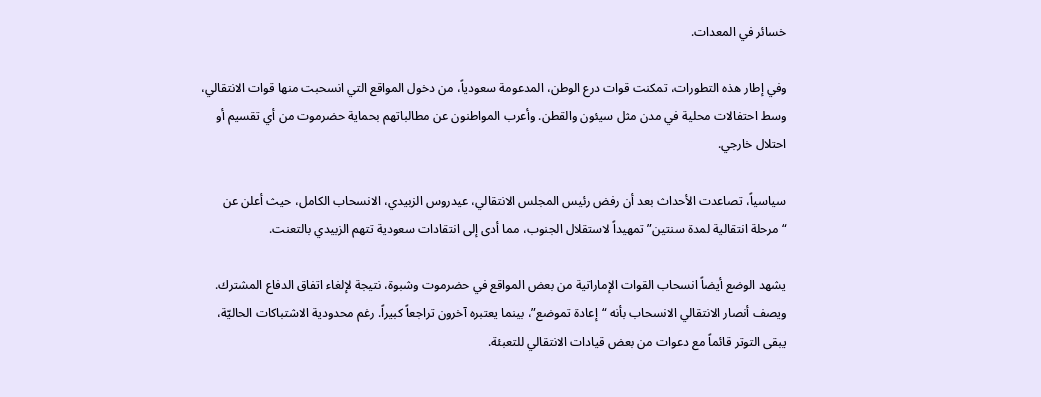خسائر في المعدات.

وفي إطار هذه التطورات، تمكنت قوات درع الوطن، المدعومة سعودياً، من دخول المواقع التي انسحبت منها قوات الانتقالي، وسط احتفالات محلية في مدن مثل سيئون والقطن. وأعرب المواطنون عن مطالباتهم بحماية حضرموت من أي تقسيم أو احتلال خارجي.

سياسياً، تصاعدت الأحداث بعد أن رفض رئيس المجلس الانتقالي، عيدروس الزبيدي، الانسحاب الكامل، حيث أعلن عن “مرحلة انتقالية لمدة سنتين” تمهيداً لاستقلال الجنوب، مما أدى إلى انتقادات سعودية تتهم الزبيدي بالتعنت.

يشهد الوضع أيضاً انسحاب القوات الإماراتية من بعض المواقع في حضرموت وشبوة، نتيجة لإلغاء اتفاق الدفاع المشترك. ويصف أنصار الانتقالي الانسحاب بأنه “إعادة تموضع”، بينما يعتبره آخرون تراجعاً كبيراً. رغم محدودية الاشتباكات الحاليّة، يبقى التوتر قائماً مع دعوات من بعض قيادات الانتقالي للتعبئة.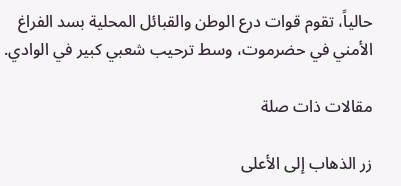حالياً، تقوم قوات درع الوطن والقبائل المحلية بسد الفراغ الأمني في حضرموت، وسط ترحيب شعبي كبير في الوادي.

مقالات ذات صلة

زر الذهاب إلى الأعلى